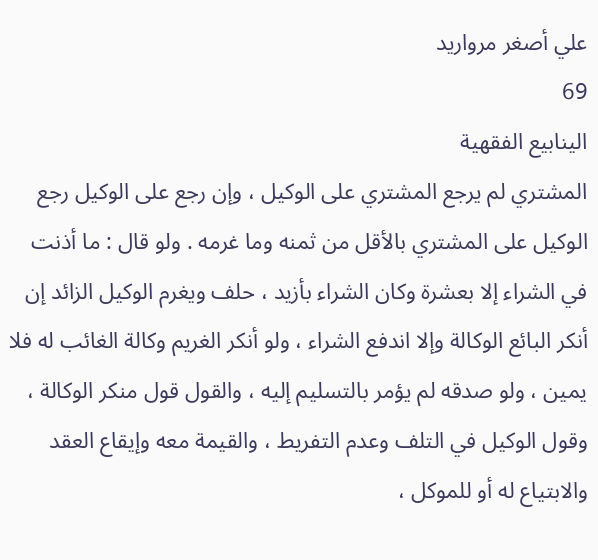علي أصغر مرواريد
69
الينابيع الفقهية
المشتري لم يرجع المشتري على الوكيل ، وإن رجع على الوكيل رجع الوكيل على المشتري بالأقل من ثمنه وما غرمه . ولو قال : ما أذنت في الشراء إلا بعشرة وكان الشراء بأزيد ، حلف ويغرم الوكيل الزائد إن أنكر البائع الوكالة وإلا اندفع الشراء ، ولو أنكر الغريم وكالة الغائب له فلا يمين ، ولو صدقه لم يؤمر بالتسليم إليه ، والقول قول منكر الوكالة ، وقول الوكيل في التلف وعدم التفريط ، والقيمة معه وإيقاع العقد والابتياع له أو للموكل ،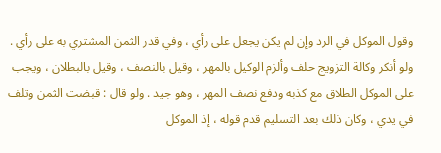وقول الموكل في الرد وإن لم يكن يجعل على رأي ، وفي قدر الثمن المشتري به على رأي . ولو أنكر وكالة التزويج حلف وألزم الوكيل بالمهر ، وقيل بالنصف ، وقيل بالبطلان ، ويجب على الموكل الطلاق مع كذبه ودفع نصف المهر ، وهو جيد . ولو قال : قبضت الثمن وتلف في يدي ، وكان ذلك بعد التسليم قدم قوله ، إذ الموكل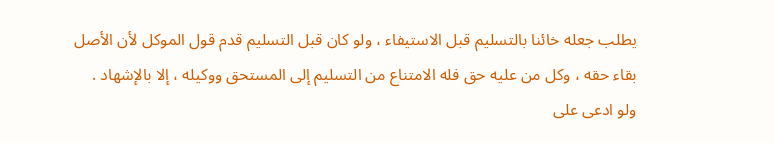يطلب جعله خائنا بالتسليم قبل الاستيفاء ، ولو كان قبل التسليم قدم قول الموكل لأن الأصل بقاء حقه ، وكل من عليه حق فله الامتناع من التسليم إلى المستحق ووكيله ، إلا بالإشهاد . ولو ادعى على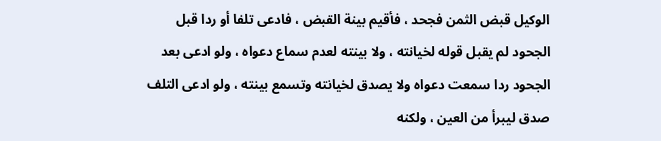الوكيل قبض الثمن فجحد ، فأقيم بينة القبض ، فادعى تلفا أو ردا قبل الجحود لم يقبل قوله لخيانته ، ولا بينته لعدم سماع دعواه ، ولو ادعى بعد الجحود ردا سمعت دعواه ولا يصدق لخيانته وتسمع بينته ، ولو ادعى التلف صدق ليبرأ من العين ، ولكنه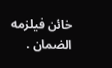خائن فيلزمه الضمان .